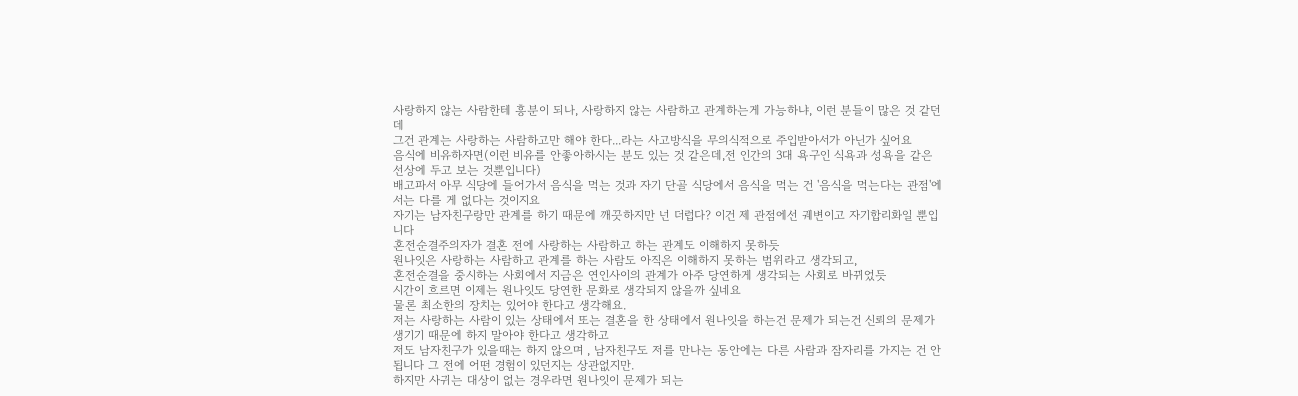사랑하지 않는 사람한테 흥분이 되나, 사랑하지 않는 사람하고 관계하는게 가능하냐, 이런 분들이 많은 것 같던데
그건 관계는 사랑하는 사람하고만 해야 한다...라는 사고방식을 무의식적으로 주입받아서가 아닌가 싶어요
음식에 비유하자면(이런 비유를 안좋아하시는 분도 있는 것 같은데,전 인간의 3대 욕구인 식욕과 성욕을 같은 선상에 두고 보는 것뿐입니다)
배고파서 아무 식당에 들어가서 음식을 먹는 것과 자기 단골 식당에서 음식을 먹는 건 '음식을 먹는다는 관점'에서는 다를 게 없다는 것이지요
자기는 남자친구랑만 관계를 하기 때문에 깨끗하지만 넌 더럽다? 이건 제 관점에선 궤변이고 자기합리화일 뿐입니다
혼전순결주의자가 결혼 전에 사랑하는 사람하고 하는 관계도 이해하지 못하듯
원나잇은 사랑하는 사람하고 관계를 하는 사람도 아직은 이해하지 못하는 범위라고 생각되고,
혼전순결을 중시하는 사회에서 지금은 연인사이의 관계가 아주 당연하게 생각되는 사회로 바뀌었듯
시간이 흐르면 이제는 원나잇도 당연한 문화로 생각되지 않을까 싶네요
물론 최소한의 장치는 있어야 한다고 생각해요.
저는 사랑하는 사람이 있는 상태에서 또는 결혼을 한 상태에서 원나잇을 하는건 문제가 되는건 신뢰의 문제가 생기기 때문에 하지 말아야 한다고 생각하고
저도 남자친구가 있을때는 하지 않으며 , 남자친구도 저를 만나는 동안에는 다른 사람과 잠자리를 가지는 건 안됩니다 그 전에 어떤 경험이 있던지는 상관없지만.
하지만 사귀는 대상이 없는 경우라면 원나잇이 문제가 되는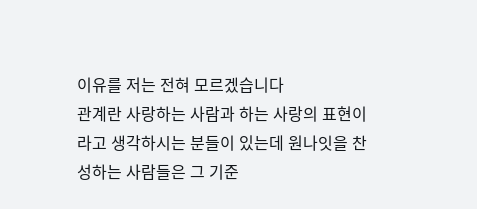이유를 저는 전혀 모르겠습니다
관계란 사랑하는 사람과 하는 사랑의 표현이라고 생각하시는 분들이 있는데 원나잇을 찬성하는 사람들은 그 기준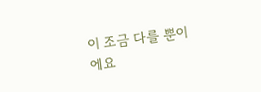이 조금 다를 뿐이에요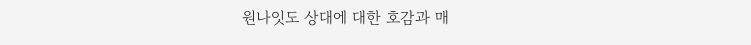원나잇도 상대에 대한 호감과 매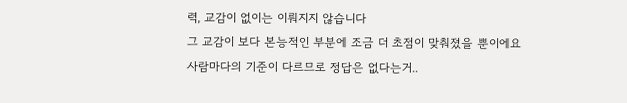력, 교감이 없이는 이뤄지지 않습니다
그 교감이 보다 본능적인 부분에 조금 더 초점이 맞춰졌을 뿐이에요
사람마다의 기준이 다르므로 정답은 없다는거..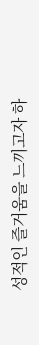성적인 즐거움을 느끼고자 하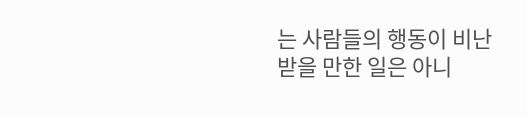는 사람들의 행동이 비난받을 만한 일은 아니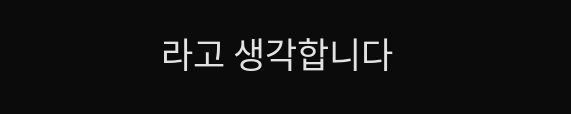라고 생각합니다